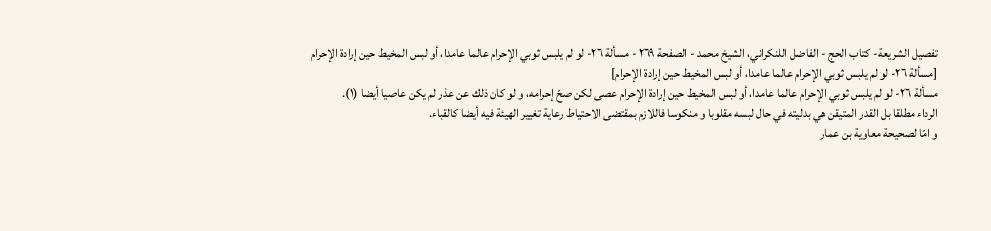تفصيل الشريعة- كتاب الحج - الفاضل اللنكراني، الشيخ محمد - الصفحة ٢٦٩ - مسألة ٢٦- لو لم يلبس ثوبي الإحرام عالما عامدا، أو لبس المخيط حين إرادة الإحرام
[مسألة ٢٦- لو لم يلبس ثوبي الإحرام عالما عامدا، أو لبس المخيط حين إرادة الإحرام]
مسألة ٢٦- لو لم يلبس ثوبي الإحرام عالما عامدا، أو لبس المخيط حين إرادة الإحرام عصى لكن صحّ إحرامه، و لو كان ذلك عن عذر لم يكن عاصيا أيضا (١).
الرداء مطلقا بل القدر المتيقن هي بدليته في حال لبسه مقلوبا و منكوسا فاللازم بمقتضى الاحتياط رعاية تغيير الهيئة فيه أيضا كالقباء.
و امّا لصحيحة معاوية بن عمار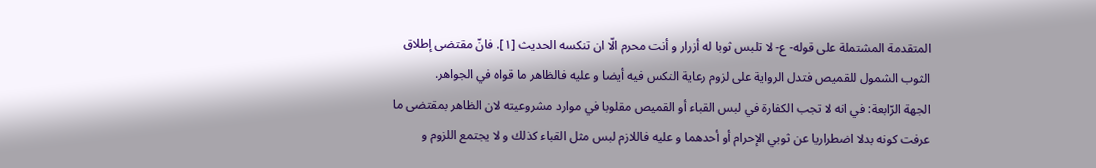المتقدمة المشتملة على قوله- ع- لا تلبس ثوبا له أزرار و أنت محرم الّا ان تنكسه الحديث [١]. فانّ مقتضى إطلاق الثوب الشمول للقميص فتدل الرواية على لزوم رعاية النكس فيه أيضا و عليه فالظاهر ما قواه في الجواهر.
الجهة الرّابعة: في انه لا تجب الكفارة في لبس القباء أو القميص مقلوبا في موارد مشروعيته لان الظاهر بمقتضى ما عرفت كونه بدلا اضطراريا عن ثوبي الإحرام أو أحدهما و عليه فاللازم لبس مثل القباء كذلك و لا يجتمع اللزوم و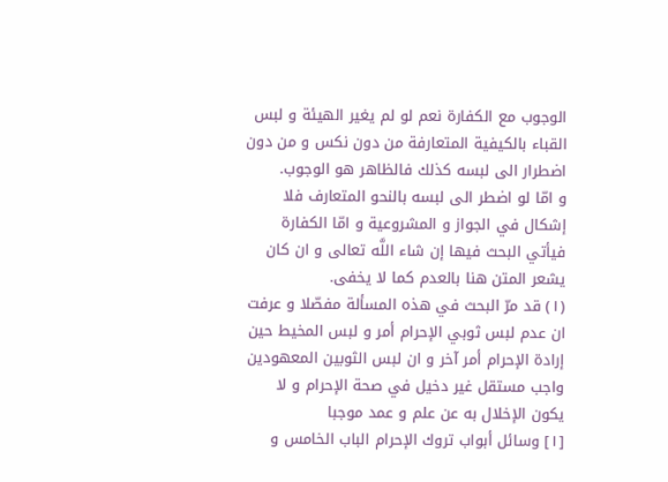الوجوب مع الكفارة نعم لو لم يغير الهيئة و لبس القباء بالكيفية المتعارفة من دون نكس و من دون اضطرار الى لبسه كذلك فالظاهر هو الوجوب.
و امّا لو اضطر الى لبسه بالنحو المتعارف فلا إشكال في الجواز و المشروعية و امّا الكفارة فيأتي البحث فيها إن شاء اللَّه تعالى و ان كان يشعر المتن هنا بالعدم كما لا يخفى.
(١) قد مرّ البحث في هذه المسألة مفصّلا و عرفت ان عدم لبس ثوبي الإحرام أمر و لبس المخيط حين إرادة الإحرام أمر آخر و ان لبس الثوبين المعهودين واجب مستقل غير دخيل في صحة الإحرام و لا يكون الإخلال به عن علم و عمد موجبا
[١] وسائل أبواب تروك الإحرام الباب الخامس و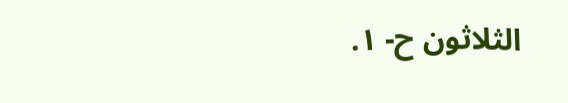الثلاثون ح- ١.